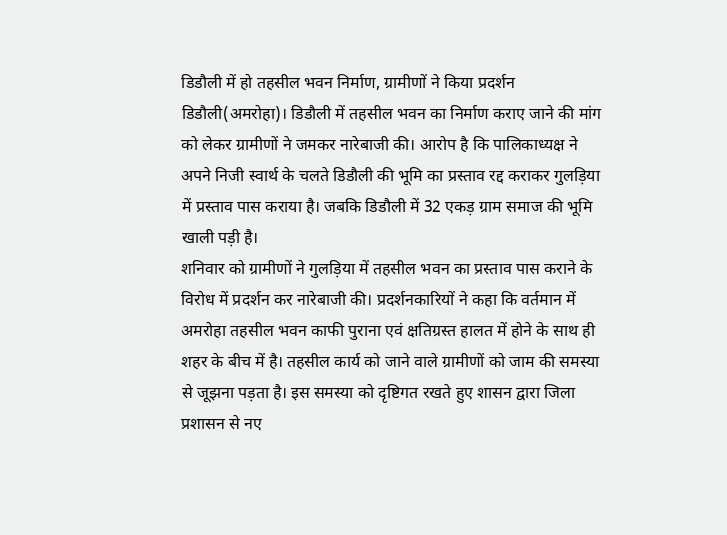डिडौली में हो तहसील भवन निर्माण, ग्रामीणों ने किया प्रदर्शन
डिडौली(अमरोहा)। डिडौली में तहसील भवन का निर्माण कराए जाने की मांग को लेकर ग्रामीणों ने जमकर नारेबाजी की। आरोप है कि पालिकाध्यक्ष ने अपने निजी स्वार्थ के चलते डिडौली की भूमि का प्रस्ताव रद्द कराकर गुलड़िया में प्रस्ताव पास कराया है। जबकि डिडौली में 32 एकड़ ग्राम समाज की भूमि खाली पड़ी है।
शनिवार को ग्रामीणों ने गुलड़िया में तहसील भवन का प्रस्ताव पास कराने के विरोध में प्रदर्शन कर नारेबाजी की। प्रदर्शनकारियों ने कहा कि वर्तमान में अमरोहा तहसील भवन काफी पुराना एवं क्षतिग्रस्त हालत में होने के साथ ही शहर के बीच में है। तहसील कार्य को जाने वाले ग्रामीणों को जाम की समस्या से जूझना पड़ता है। इस समस्या को दृष्टिगत रखते हुए शासन द्वारा जिला प्रशासन से नए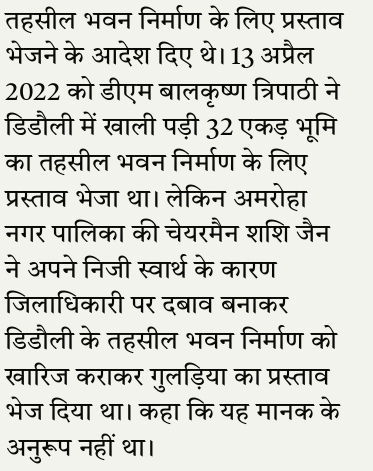तहसील भवन निर्माण के लिए प्रस्ताव भेजने के आदेश दिए थे। 13 अप्रैल 2022 को डीएम बालकृष्ण त्रिपाठी ने डिडौली में खाली पड़ी 32 एकड़ भूमि का तहसील भवन निर्माण के लिए प्रस्ताव भेजा था। लेकिन अमरोहा नगर पालिका की चेयरमैन शशि जैन ने अपने निजी स्वार्थ के कारण जिलाधिकारी पर दबाव बनाकर डिडौली के तहसील भवन निर्माण को खारिज कराकर गुलड़िया का प्रस्ताव भेज दिया था। कहा कि यह मानक के अनुरूप नहीं था।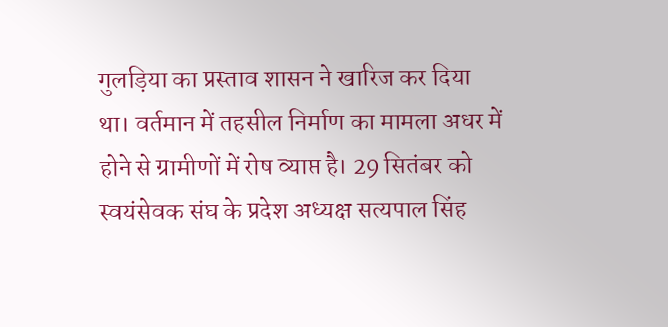गुलड़िया का प्रस्ताव शासन ने खारिज कर दिया था। वर्तमान में तहसील निर्माण का मामला अधर में होने से ग्रामीणों में रोष व्याप्त है। 29 सितंबर को स्वयंसेवक संघ के प्रदेश अध्यक्ष सत्यपाल सिंह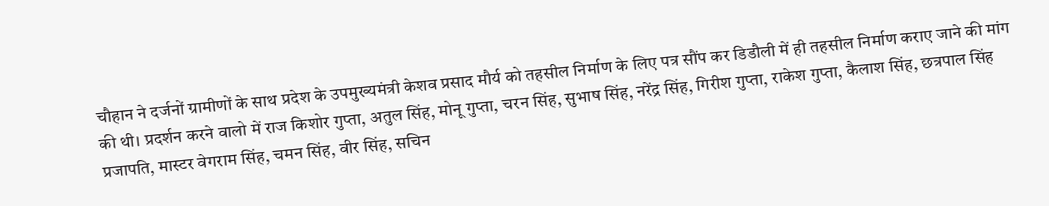चौहान ने दर्जनों ग्रामीणों के साथ प्रदेश के उपमुख्यमंत्री केशव प्रसाद मौर्य को तहसील निर्माण के लिए पत्र सौंप कर डिडौली में ही तहसील निर्माण कराए जाने की मांग की थी। प्रदर्शन करने वालो में राज किशोर गुप्ता, अतुल सिंह, मोनू गुप्ता, चरन सिंह, सुभाष सिंह, नरेंद्र सिंह, गिरीश गुप्ता, राकेश गुप्ता, कैलाश सिंह, छत्रपाल सिंह प्रजापति, मास्टर वेगराम सिंह, चमन सिंह, वीर सिंह, सचिन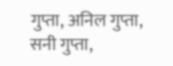गुप्ता, अनिल गुप्ता, सनी गुप्ता,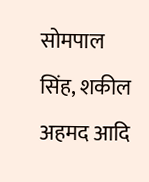सोमपाल सिंह, शकील अहमद आदि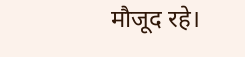मौजूद रहे।